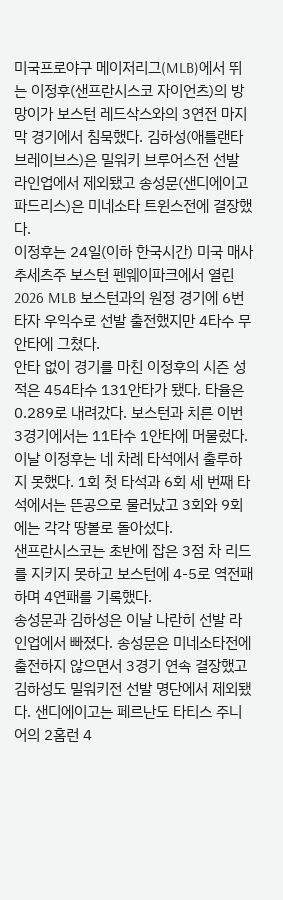미국프로야구 메이저리그(MLB)에서 뛰는 이정후(샌프란시스코 자이언츠)의 방망이가 보스턴 레드삭스와의 3연전 마지막 경기에서 침묵했다. 김하성(애틀랜타 브레이브스)은 밀워키 브루어스전 선발 라인업에서 제외됐고 송성문(샌디에이고 파드리스)은 미네소타 트윈스전에 결장했다.
이정후는 24일(이하 한국시간) 미국 매사추세츠주 보스턴 펜웨이파크에서 열린 2026 MLB 보스턴과의 원정 경기에 6번 타자 우익수로 선발 출전했지만 4타수 무안타에 그쳤다.
안타 없이 경기를 마친 이정후의 시즌 성적은 454타수 131안타가 됐다. 타율은 0.289로 내려갔다. 보스턴과 치른 이번 3경기에서는 11타수 1안타에 머물렀다.
이날 이정후는 네 차례 타석에서 출루하지 못했다. 1회 첫 타석과 6회 세 번째 타석에서는 뜬공으로 물러났고 3회와 9회에는 각각 땅볼로 돌아섰다.
샌프란시스코는 초반에 잡은 3점 차 리드를 지키지 못하고 보스턴에 4-5로 역전패하며 4연패를 기록했다.
송성문과 김하성은 이날 나란히 선발 라인업에서 빠졌다. 송성문은 미네소타전에 출전하지 않으면서 3경기 연속 결장했고 김하성도 밀워키전 선발 명단에서 제외됐다. 샌디에이고는 페르난도 타티스 주니어의 2홈런 4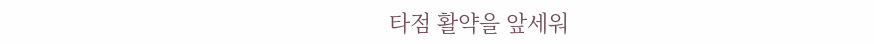타점 활약을 앞세워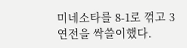미네소타를 8-1로 꺾고 3연전을 싹쓸이했다.